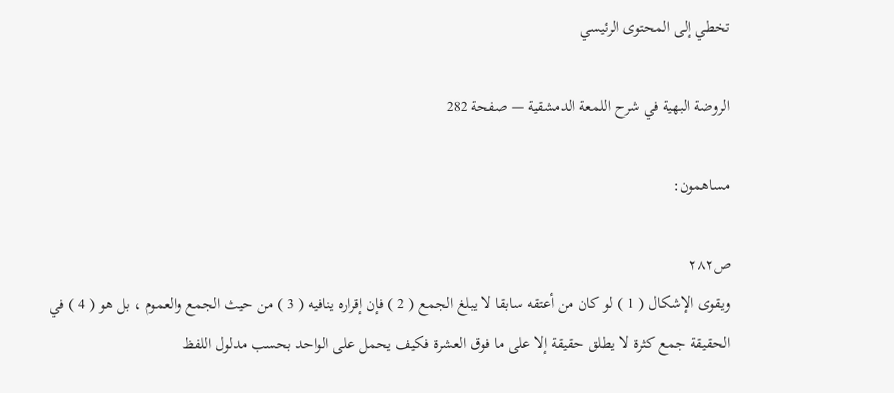تخطي إلى المحتوى الرئيسي

الروضة البهية في شرح اللمعة الدمشقية — صفحة 282

مساهمون:

ص٢٨٢
ويقوى الإشكال ( 1 ) لو كان من أعتقه سابقا لا يبلغ الجمع ( 2 ) فإن إقراره ينافيه ( 3 ) من حيث الجمع والعموم ، بل هو ( 4 ) في الحقيقة جمع كثرة لا يطلق حقيقة إلا على ما فوق العشرة فكيف يحمل على الواحد بحسب مدلول اللفظ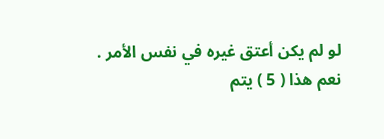لو لم يكن أعتق غيره في نفس الأمر . نعم هذا ( 5 ) يتم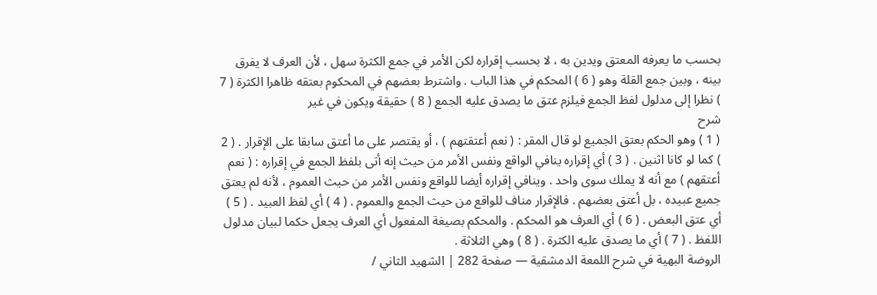بحسب ما يعرفه المعتق ويدين به ، لا بحسب إقراره لكن الأمر في جمع الكثرة سهل ، لأن العرف لا يفرق بينه ، وبين جمع القلة وهو ( 6 ) المحكم في هذا الباب . واشترط بعضهم في المحكوم بعتقه ظاهرا الكثرة ( 7 ) نظرا إلى مدلول لفظ الجمع فيلزم عتق ما يصدق عليه الجمع ( 8 ) حقيقة ويكون في غير
شرح
( 1 ) وهو الحكم بعتق الجميع لو قال المقر : ( نعم أعتقتهم ) ، أو يقتصر على ما أعتق سابقا على الإقرار . ( 2 ) كما لو كانا اثنين . ( 3 ) أي إقراره ينافي الواقع ونفس الأمر من حيث إنه أتى بلفظ الجمع في إقراره : ( نعم أعتقهم ) مع أنه لا يملك سوى واحد . وينافي إقراره أيضا للواقع ونفس الأمر من حيث العموم ، لأنه لم يعتق جميع عبيده ، بل أعتق بعضهم . فالإقرار مناف للواقع من حيث الجمع والعموم . ( 4 ) أي لفظ العبيد . ( 5 ) أي عتق البعض . ( 6 ) أي العرف هو المحكم . والمحكم بصيغة المفعول أي العرف يجعل حكما لبيان مدلول اللفظ . ( 7 ) أي ما يصدق عليه الكثرة . ( 8 ) وهي الثلاثة .
الروضة البهية في شرح اللمعة الدمشقية — صفحة 282 | الشهيد الثاني /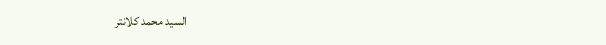السيد محمد كلانتر